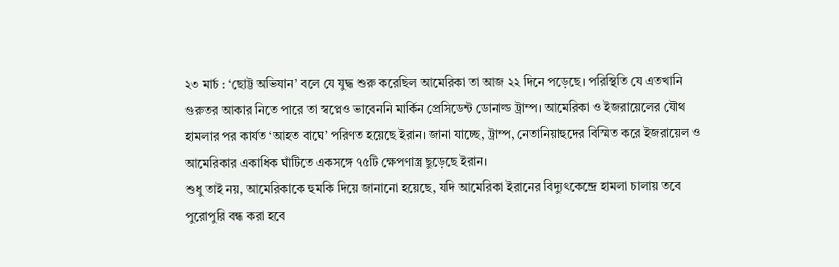২৩ মার্চ : ‘ছোট্ট অভিযান’ বলে যে যুদ্ধ শুরু করেছিল আমেরিকা তা আজ ২২ দিনে পড়েছে। পরিস্থিতি যে এতখানি গুরুতর আকার নিতে পারে তা স্বপ্নেও ভাবেননি মার্কিন প্রেসিডেন্ট ডোনাল্ড ট্রাম্প। আমেরিকা ও ইজরায়েলের যৌথ হামলার পর কার্যত ‘আহত বাঘে’ পরিণত হয়েছে ইরান। জানা যাচ্ছে, ট্রাম্প, নেতানিয়াহুদের বিস্মিত করে ইজরায়েল ও আমেরিকার একাধিক ঘাঁটিতে একসঙ্গে ৭৫টি ক্ষেপণাস্ত্র ছুড়েছে ইরান।
শুধু তাই নয়, আমেরিকাকে হুমকি দিয়ে জানানো হয়েছে, যদি আমেরিকা ইরানের বিদ্যুৎকেন্দ্রে হামলা চালায় তবে পুরোপুরি বন্ধ করা হবে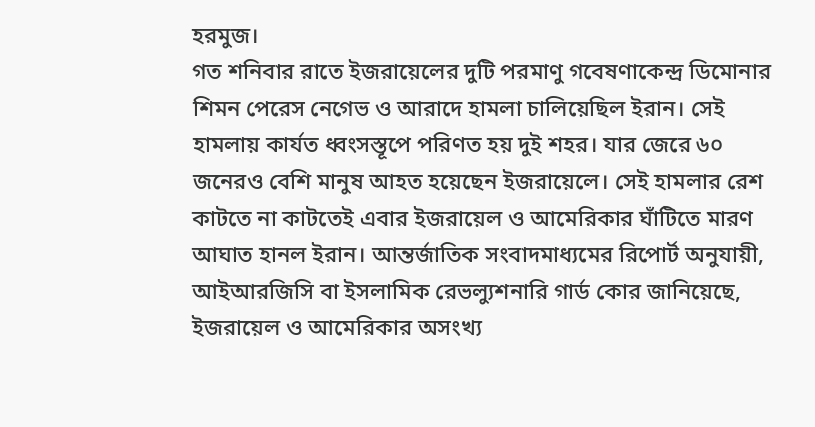হরমুজ।
গত শনিবার রাতে ইজরায়েলের দুটি পরমাণু গবেষণাকেন্দ্র ডিমোনার শিমন পেরেস নেগেভ ও আরাদে হামলা চালিয়েছিল ইরান। সেই হামলায় কার্যত ধ্বংসস্তূপে পরিণত হয় দুই শহর। যার জেরে ৬০ জনেরও বেশি মানুষ আহত হয়েছেন ইজরায়েলে। সেই হামলার রেশ কাটতে না কাটতেই এবার ইজরায়েল ও আমেরিকার ঘাঁটিতে মারণ আঘাত হানল ইরান। আন্তর্জাতিক সংবাদমাধ্যমের রিপোর্ট অনুযায়ী, আইআরজিসি বা ইসলামিক রেভল্যুশনারি গার্ড কোর জানিয়েছে, ইজরায়েল ও আমেরিকার অসংখ্য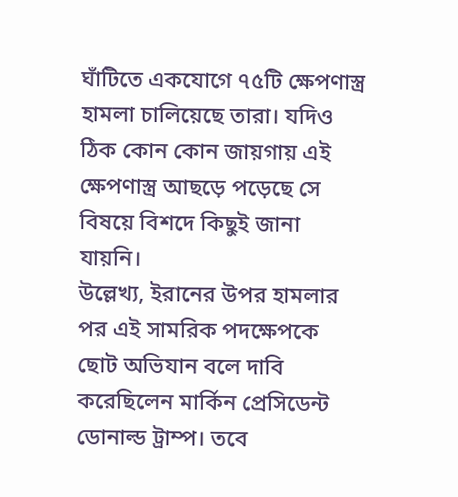ঘাঁটিতে একযোগে ৭৫টি ক্ষেপণাস্ত্র হামলা চালিয়েছে তারা। যদিও ঠিক কোন কোন জায়গায় এই ক্ষেপণাস্ত্র আছড়ে পড়েছে সে বিষয়ে বিশদে কিছুই জানা যায়নি।
উল্লেখ্য, ইরানের উপর হামলার পর এই সামরিক পদক্ষেপকে ছোট অভিযান বলে দাবি করেছিলেন মার্কিন প্রেসিডেন্ট ডোনাল্ড ট্রাম্প। তবে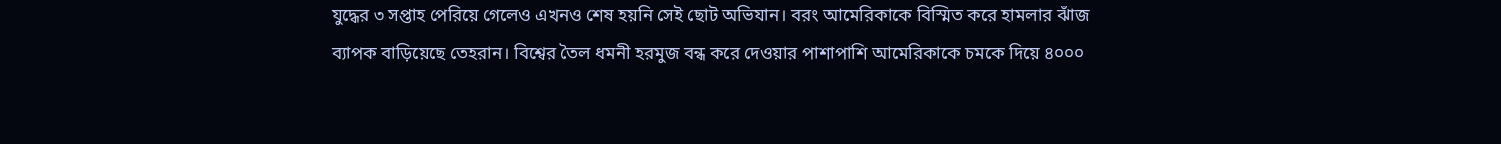যুদ্ধের ৩ সপ্তাহ পেরিয়ে গেলেও এখনও শেষ হয়নি সেই ছোট অভিযান। বরং আমেরিকাকে বিস্মিত করে হামলার ঝাঁজ ব্যাপক বাড়িয়েছে তেহরান। বিশ্বের তৈল ধমনী হরমুজ বন্ধ করে দেওয়ার পাশাপাশি আমেরিকাকে চমকে দিয়ে ৪০০০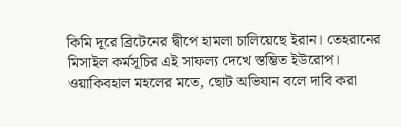কিমি দূরে ব্রিটেনের দ্বীপে হামলা চালিয়েছে ইরান। তেহরানের মিসাইল কর্মসূচির এই সাফল্য দেখে স্তম্ভিত ইউরোপ। ওয়াকিবহাল মহলের মতে, ছোট অভিযান বলে দাবি করা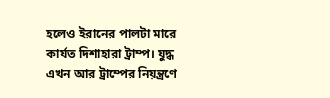হলেও ইরানের পালটা মারে কার্যত দিশাহারা ট্রাম্প। যুদ্ধ এখন আর ট্রাম্পের নিয়ন্ত্রণে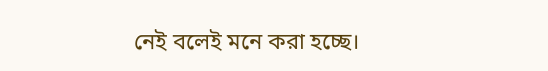নেই বলেই মনে করা হচ্ছে।